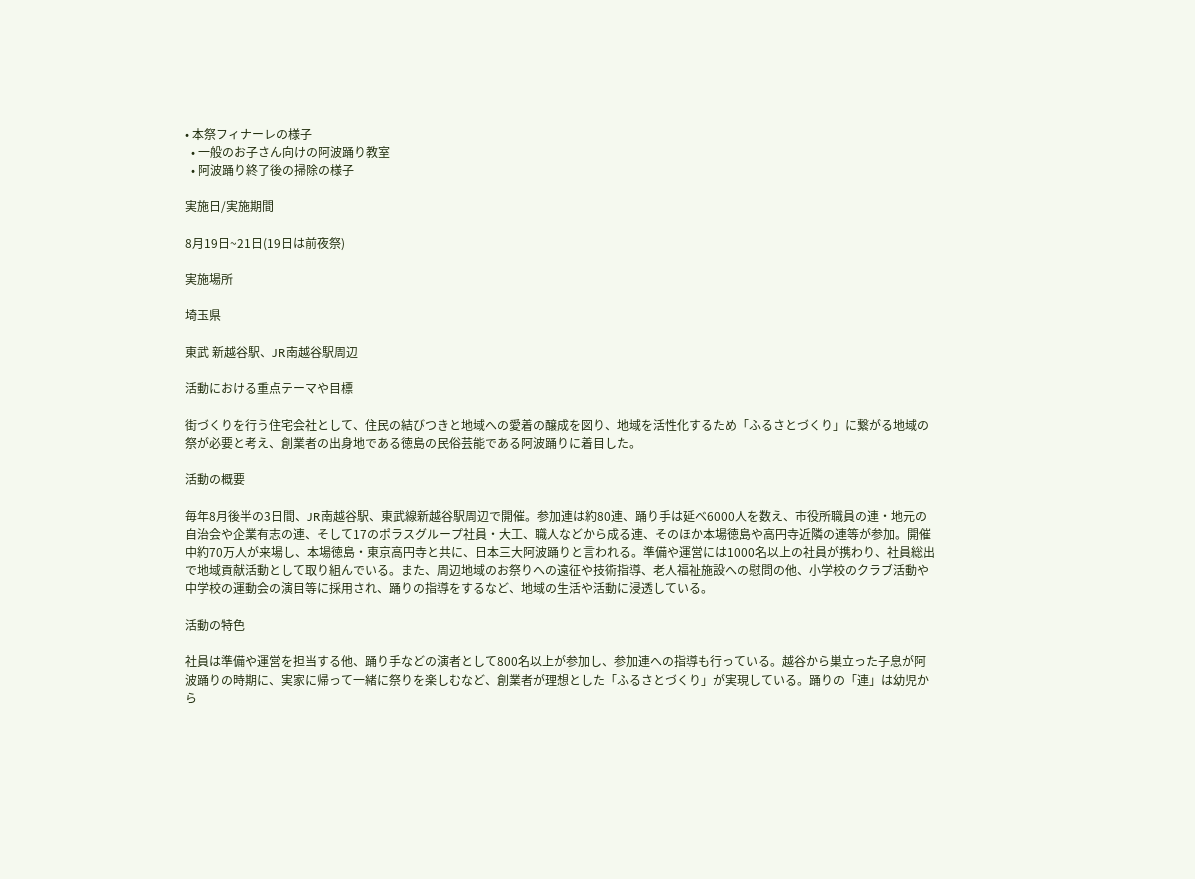• 本祭フィナーレの様子
  • 一般のお子さん向けの阿波踊り教室
  • 阿波踊り終了後の掃除の様子

実施日/実施期間

8月19日~21日(19日は前夜祭)

実施場所

埼玉県

東武 新越谷駅、JR南越谷駅周辺

活動における重点テーマや目標

街づくりを行う住宅会社として、住民の結びつきと地域への愛着の醸成を図り、地域を活性化するため「ふるさとづくり」に繋がる地域の祭が必要と考え、創業者の出身地である徳島の民俗芸能である阿波踊りに着目した。

活動の概要

毎年8月後半の3日間、JR南越谷駅、東武線新越谷駅周辺で開催。参加連は約80連、踊り手は延べ6000人を数え、市役所職員の連・地元の自治会や企業有志の連、そして17のポラスグループ社員・大工、職人などから成る連、そのほか本場徳島や高円寺近隣の連等が参加。開催中約70万人が来場し、本場徳島・東京高円寺と共に、日本三大阿波踊りと言われる。準備や運営には1000名以上の社員が携わり、社員総出で地域貢献活動として取り組んでいる。また、周辺地域のお祭りへの遠征や技術指導、老人福祉施設への慰問の他、小学校のクラブ活動や中学校の運動会の演目等に採用され、踊りの指導をするなど、地域の生活や活動に浸透している。

活動の特色

社員は準備や運営を担当する他、踊り手などの演者として800名以上が参加し、参加連への指導も行っている。越谷から巣立った子息が阿波踊りの時期に、実家に帰って一緒に祭りを楽しむなど、創業者が理想とした「ふるさとづくり」が実現している。踊りの「連」は幼児から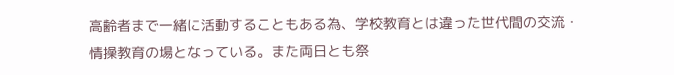高齢者まで一緒に活動することもある為、学校教育とは違った世代間の交流・情操教育の場となっている。また両日とも祭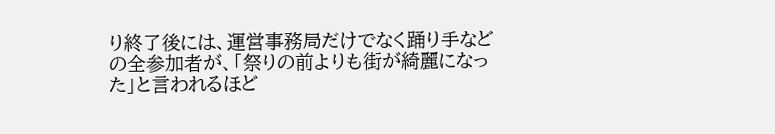り終了後には、運営事務局だけでなく踊り手などの全参加者が、「祭りの前よりも街が綺麗になった」と言われるほど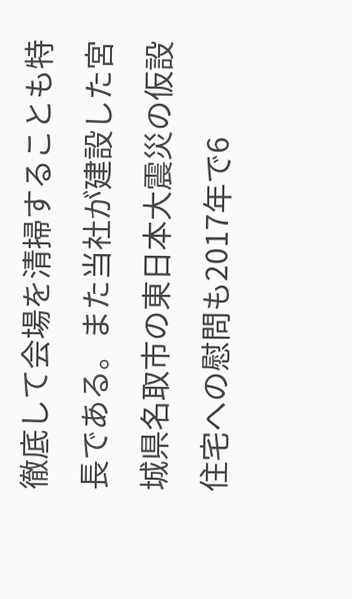徹底して会場を清掃することも特長である。また当社が建設した宮城県名取市の東日本大震災の仮設住宅への慰問も2017年で6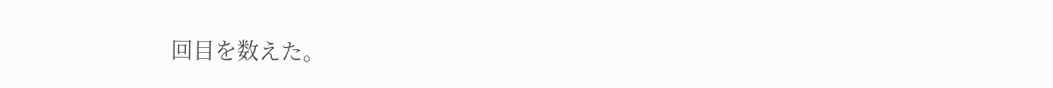回目を数えた。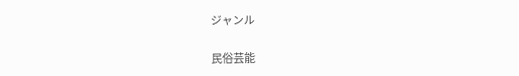ジャンル

民俗芸能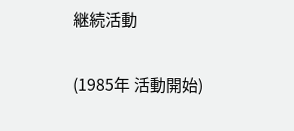継続活動

(1985年 活動開始)